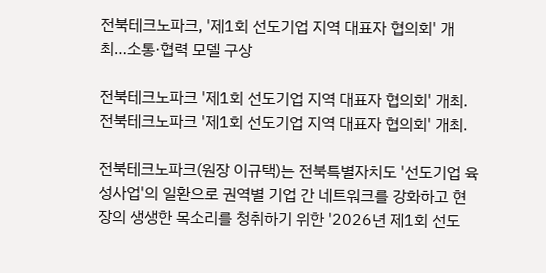전북테크노파크, '제1회 선도기업 지역 대표자 협의회' 개최…소통·협력 모델 구상

전북테크노파크 '제1회 선도기업 지역 대표자 협의회' 개최.
전북테크노파크 '제1회 선도기업 지역 대표자 협의회' 개최.

전북테크노파크(원장 이규택)는 전북특별자치도 '선도기업 육성사업'의 일환으로 권역별 기업 간 네트워크를 강화하고 현장의 생생한 목소리를 청취하기 위한 '2026년 제1회 선도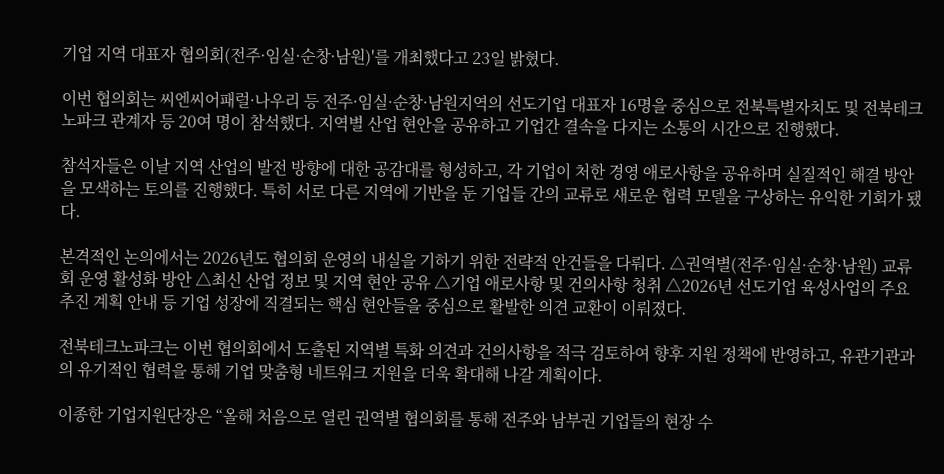기업 지역 대표자 협의회(전주·임실·순창·남원)'를 개최했다고 23일 밝혔다.

이번 협의회는 씨엔씨어패럴·나우리 등 전주·임실·순창·남원지역의 선도기업 대표자 16명을 중심으로 전북특별자치도 및 전북테크노파크 관계자 등 20여 명이 참석했다. 지역별 산업 현안을 공유하고 기업간 결속을 다지는 소통의 시간으로 진행했다.

참석자들은 이날 지역 산업의 발전 방향에 대한 공감대를 형성하고, 각 기업이 처한 경영 애로사항을 공유하며 실질적인 해결 방안을 모색하는 토의를 진행했다. 특히 서로 다른 지역에 기반을 둔 기업들 간의 교류로 새로운 협력 모델을 구상하는 유익한 기회가 됐다.

본격적인 논의에서는 2026년도 협의회 운영의 내실을 기하기 위한 전략적 안건들을 다뤄다. △권역별(전주·임실·순창·남원) 교류회 운영 활성화 방안 △최신 산업 정보 및 지역 현안 공유 △기업 애로사항 및 건의사항 청취 △2026년 선도기업 육성사업의 주요 추진 계획 안내 등 기업 성장에 직결되는 핵심 현안들을 중심으로 활발한 의견 교환이 이뤄졌다.

전북테크노파크는 이번 협의회에서 도출된 지역별 특화 의견과 건의사항을 적극 검토하여 향후 지원 정책에 반영하고, 유관기관과의 유기적인 협력을 통해 기업 맞춤형 네트워크 지원을 더욱 확대해 나갈 계획이다.

이종한 기업지원단장은 “올해 처음으로 열린 권역별 협의회를 통해 전주와 남부권 기업들의 현장 수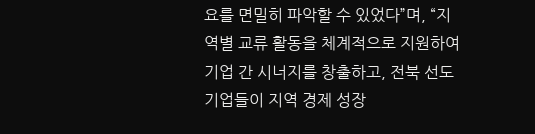요를 면밀히 파악할 수 있었다”며, “지역별 교류 활동을 체계적으로 지원하여 기업 간 시너지를 창출하고, 전북 선도기업들이 지역 경제 성장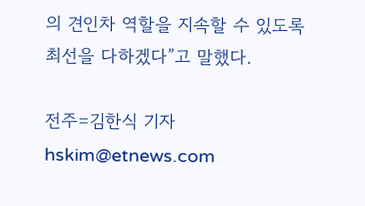의 견인차 역할을 지속할 수 있도록 최선을 다하겠다”고 말했다.

전주=김한식 기자 hskim@etnews.com